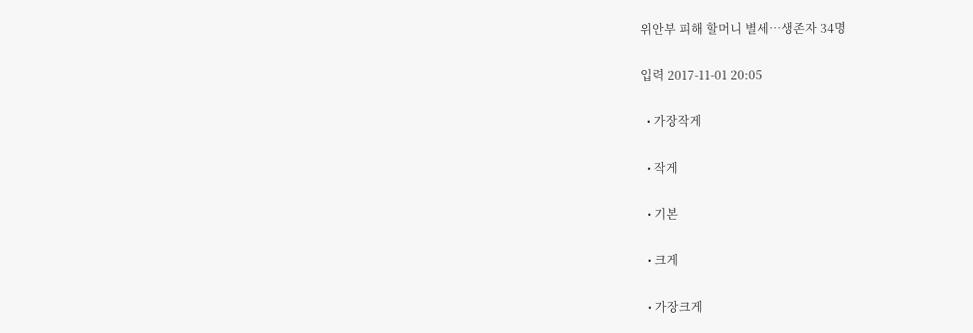위안부 피해 할머니 별세…생존자 34명

입력 2017-11-01 20:05

  • 가장작게

  • 작게

  • 기본

  • 크게

  • 가장크게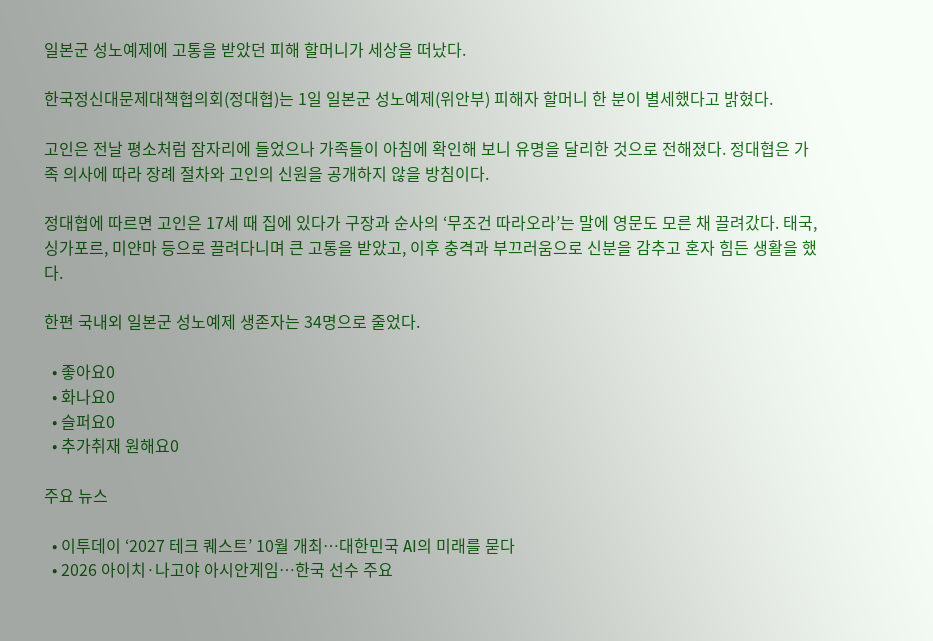일본군 성노예제에 고통을 받았던 피해 할머니가 세상을 떠났다.

한국정신대문제대책협의회(정대협)는 1일 일본군 성노예제(위안부) 피해자 할머니 한 분이 별세했다고 밝혔다.

고인은 전날 평소처럼 잠자리에 들었으나 가족들이 아침에 확인해 보니 유명을 달리한 것으로 전해졌다. 정대협은 가족 의사에 따라 장례 절차와 고인의 신원을 공개하지 않을 방침이다.

정대협에 따르면 고인은 17세 때 집에 있다가 구장과 순사의 ‘무조건 따라오라’는 말에 영문도 모른 채 끌려갔다. 태국, 싱가포르, 미얀마 등으로 끌려다니며 큰 고통을 받았고, 이후 충격과 부끄러움으로 신분을 감추고 혼자 힘든 생활을 했다.

한편 국내외 일본군 성노예제 생존자는 34명으로 줄었다.

  • 좋아요0
  • 화나요0
  • 슬퍼요0
  • 추가취재 원해요0

주요 뉴스

  • 이투데이 ‘2027 테크 퀘스트’ 10월 개최⋯대한민국 AI의 미래를 묻다
  • 2026 아이치·나고야 아시안게임…한국 선수 주요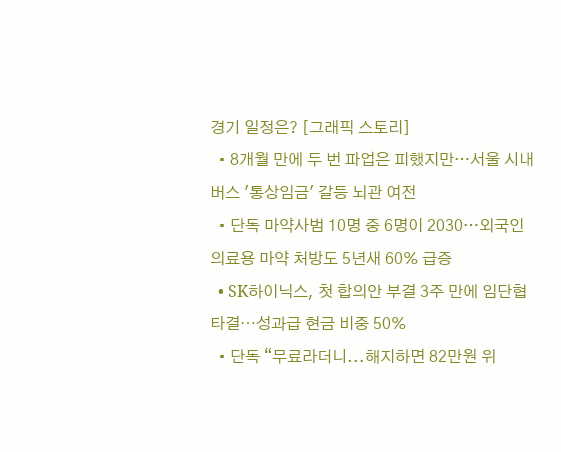경기 일정은? [그래픽 스토리]
  • 8개월 만에 두 번 파업은 피했지만…서울 시내버스 '통상임금' 갈등 뇌관 여전
  • 단독 마약사범 10명 중 6명이 2030…외국인 의료용 마약 처방도 5년새 60% 급증
  • SK하이닉스, 첫 합의안 부결 3주 만에 임단협 타결⋯성과급 현금 비중 50%
  • 단독 “무료라더니...해지하면 82만원 위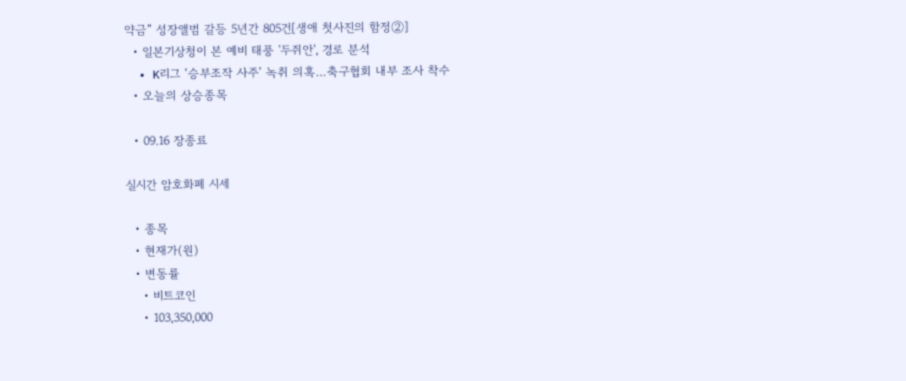약금” 성장앨범 갈등 5년간 805건[생애 첫사진의 함정②]
  • 일본기상청이 본 예비 태풍 '두쥐안', 경로 분석
  • K리그 ‘승부조작 사주’ 녹취 의혹…축구협회 내부 조사 착수
  • 오늘의 상승종목

  • 09.16 장종료

실시간 암호화폐 시세

  • 종목
  • 현재가(원)
  • 변동률
    • 비트코인
    • 103,350,000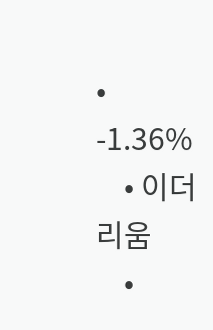• -1.36%
    • 이더리움
    •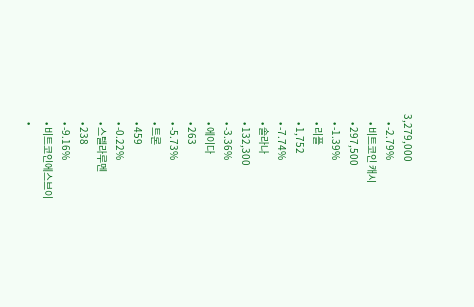3,279,000
    • -2.79%
    • 비트코인 캐시
    • 297,500
    • -1.39%
    • 리플
    • 1,752
    • -7.74%
    • 솔라나
    • 132,300
    • -3.36%
    • 에이다
    • 263
    • -5.73%
    • 트론
    • 459
    • -0.22%
    • 스텔라루멘
    • 238
    • -9.16%
    • 비트코인에스브이
    •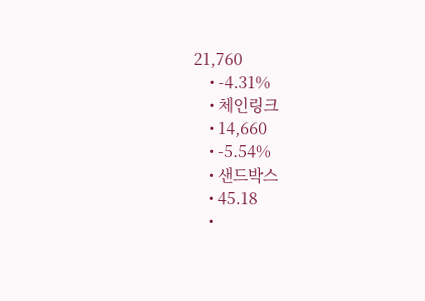21,760
    • -4.31%
    • 체인링크
    • 14,660
    • -5.54%
    • 샌드박스
    • 45.18
    •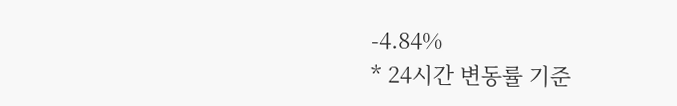-4.84%
* 24시간 변동률 기준